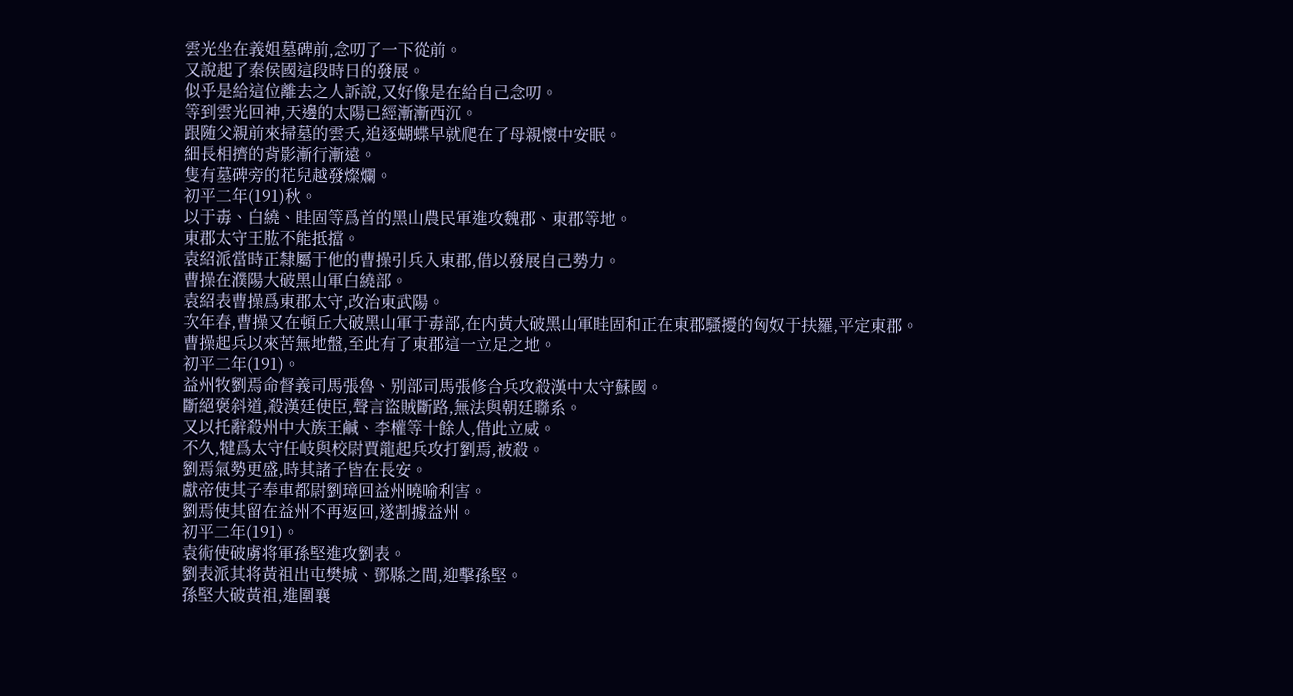雲光坐在義姐墓碑前,念叨了一下從前。
又說起了秦侯國這段時日的發展。
似乎是給這位離去之人訴說,又好像是在給自己念叨。
等到雲光回神,天邊的太陽已經漸漸西沉。
跟随父親前來掃墓的雲夭,追逐蝴蝶早就爬在了母親懷中安眠。
細長相擠的背影漸行漸遠。
隻有墓碑旁的花兒越發燦爛。
初平二年(191)秋。
以于毒、白繞、眭固等爲首的黑山農民軍進攻魏郡、東郡等地。
東郡太守王肱不能抵擋。
袁紹派當時正隸屬于他的曹操引兵入東郡,借以發展自己勢力。
曹操在濮陽大破黑山軍白繞部。
袁紹表曹操爲東郡太守,改治東武陽。
次年春,曹操又在頓丘大破黑山軍于毒部,在内黃大破黑山軍眭固和正在東郡騷擾的匈奴于扶羅,平定東郡。
曹操起兵以來苦無地盤,至此有了東郡這一立足之地。
初平二年(191)。
益州牧劉焉命督義司馬張魯、别部司馬張修合兵攻殺漢中太守蘇國。
斷絕褒斜道,殺漢廷使臣,聲言盜賊斷路,無法與朝廷聯系。
又以托辭殺州中大族王鹹、李權等十餘人,借此立威。
不久,犍爲太守任岐與校尉賈龍起兵攻打劉焉,被殺。
劉焉氣勢更盛,時其諸子皆在長安。
獻帝使其子奉車都尉劉璋回益州曉喻利害。
劉焉使其留在益州不再返回,遂割據益州。
初平二年(191)。
袁術使破虜将軍孫堅進攻劉表。
劉表派其将黃祖出屯樊城、鄧縣之間,迎擊孫堅。
孫堅大破黃祖,進圍襄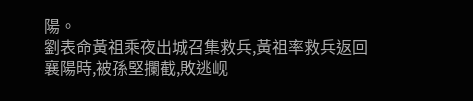陽。
劉表命黃祖乘夜出城召集救兵,黃祖率救兵返回襄陽時,被孫堅攔截,敗逃岘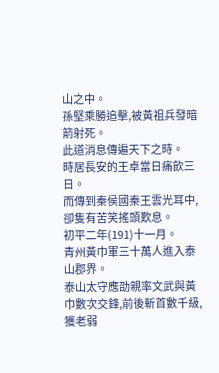山之中。
孫堅乘勝追擊,被黃祖兵發暗箭射死。
此道消息傳遍天下之時。
時居長安的王卓當日痛飲三日。
而傳到秦侯國秦王雲光耳中,卻隻有苦笑搖頭歎息。
初平二年(191)十一月。
青州黃巾軍三十萬人進入泰山郡界。
泰山太守應劭親率文武與黃巾數次交鋒,前後斬首數千級,獲老弱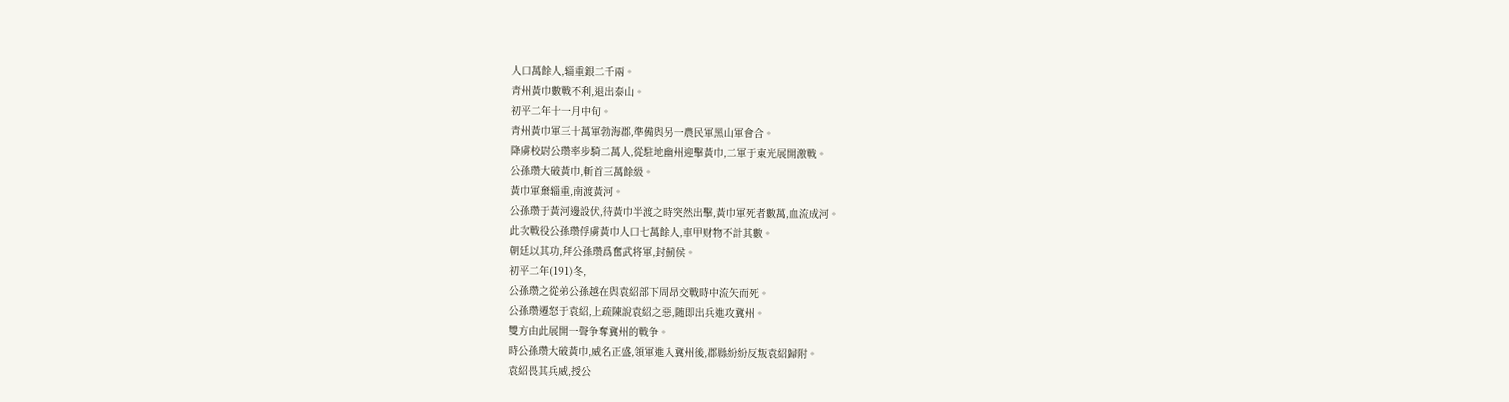人口萬餘人,辎重銀二千兩。
青州黃巾數戰不利,退出泰山。
初平二年十一月中旬。
青州黃巾軍三十萬軍勃海郡,準備與另一農民軍黑山軍會合。
降虜校尉公瓒率步騎二萬人,從駐地幽州迎擊黃巾,二軍于東光展開激戰。
公孫瓒大破黃巾,斬首三萬餘級。
黃巾軍棄辎重,南渡黃河。
公孫瓒于黃河邊設伏,待黃巾半渡之時突然出擊,黃巾軍死者數萬,血流成河。
此次戰役公孫瓒俘虜黃巾人口七萬餘人,車甲财物不計其數。
朝廷以其功,拜公孫瓒爲奮武将軍,封薊侯。
初平二年(191)冬,
公孫瓒之從弟公孫越在與袁紹部下周昂交戰時中流矢而死。
公孫瓒遷怒于袁紹,上疏陳說袁紹之惡,随即出兵進攻冀州。
雙方由此展開一聲争奪冀州的戰争。
時公孫瓒大破黃巾,威名正盛,領軍進入冀州後,郡縣紛紛反叛袁紹歸附。
袁紹畏其兵威,授公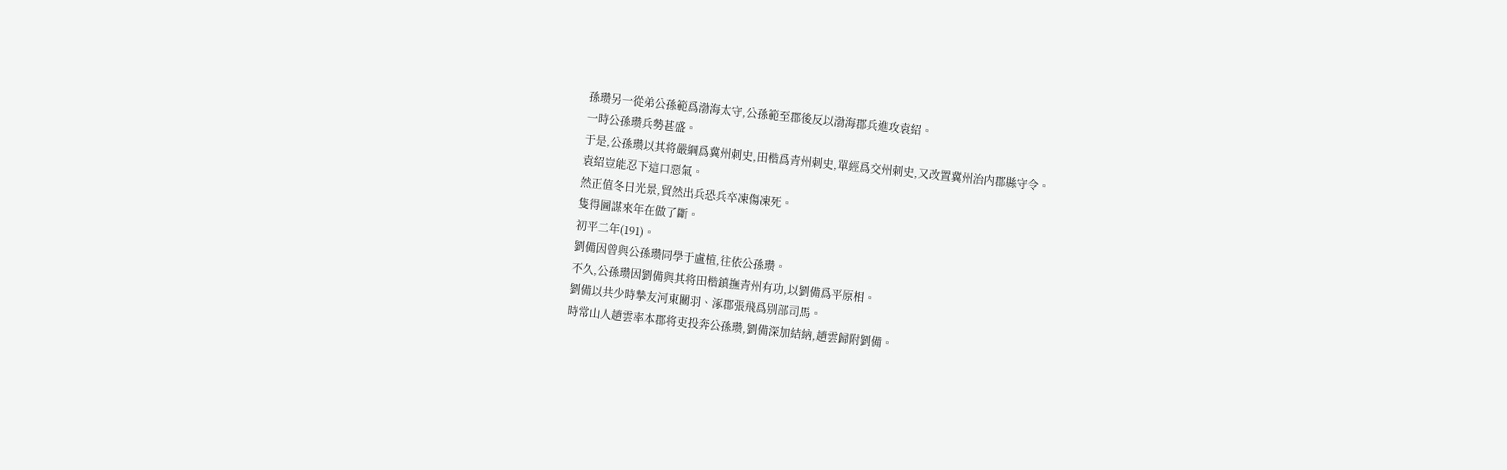孫瓒另一從弟公孫範爲渤海太守,公孫範至郡後反以渤海郡兵進攻袁紹。
一時公孫瓒兵勢甚盛。
于是,公孫瓒以其将嚴綱爲冀州刺史,田楷爲青州刺史,單經爲交州刺史,又改置冀州治内郡縣守令。
袁紹豈能忍下這口惡氣。
然正值冬日光景,貿然出兵恐兵卒凍傷凍死。
隻得圖謀來年在做了斷。
初平二年(191)。
劉備因曾與公孫瓒同學于盧植,往依公孫瓒。
不久,公孫瓒因劉備與其将田楷鎮撫青州有功,以劉備爲平原相。
劉備以共少時摯友河東關羽、涿郡張飛爲别部司馬。
時常山人趙雲率本郡将吏投奔公孫瓒,劉備深加結納,趙雲歸附劉備。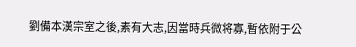劉備本漢宗室之後,素有大志,因當時兵微将寡,暫依附于公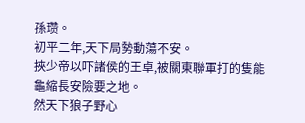孫瓒。
初平二年,天下局勢動蕩不安。
挾少帝以吓諸侯的王卓,被關東聯軍打的隻能龜縮長安險要之地。
然天下狼子野心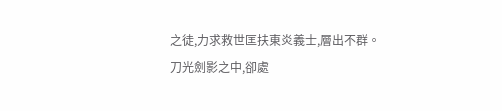之徒,力求救世匡扶東炎義士,層出不群。
刀光劍影之中,卻處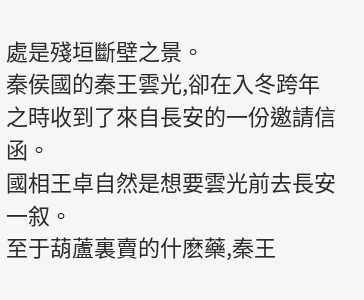處是殘垣斷壁之景。
秦侯國的秦王雲光,卻在入冬跨年之時收到了來自長安的一份邀請信函。
國相王卓自然是想要雲光前去長安一叙。
至于葫蘆裏賣的什麽藥,秦王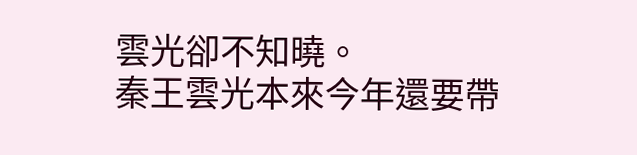雲光卻不知曉。
秦王雲光本來今年還要帶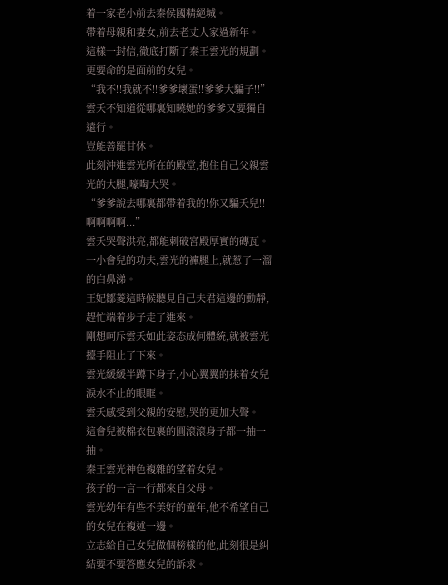着一家老小前去秦侯國精絕城。
帶着母親和妻女,前去老丈人家過新年。
這樣一封信,徹底打斷了秦王雲光的規劃。
更要命的是面前的女兒。
“我不!!我就不!!爹爹壞蛋!!爹爹大騙子!!”
雲夭不知道從哪裏知曉她的爹爹又要獨自遠行。
豈能善罷甘休。
此刻沖進雲光所在的殿堂,抱住自己父親雲光的大腿,嚎啕大哭。
“爹爹說去哪裏都帶着我的!你又騙夭兒!!啊啊啊啊...”
雲夭哭聲洪亮,都能刺破宮殿厚實的磚瓦。
一小會兒的功夫,雲光的褲腿上,就惹了一溜的白鼻涕。
王妃鄒菱這時候聽見自己夫君這邊的動靜,趕忙端着步子走了進來。
剛想呵斥雲夭如此姿态成何體統,就被雲光擡手阻止了下來。
雲光緩緩半蹲下身子,小心翼翼的抹着女兒淚水不止的眼眶。
雲夭感受到父親的安慰,哭的更加大聲。
這會兒被棉衣包裹的圓滾滾身子都一抽一抽。
秦王雲光神色複雜的望着女兒。
孩子的一言一行都來自父母。
雲光幼年有些不美好的童年,他不希望自己的女兒在複述一邊。
立志給自己女兒做個榜樣的他,此刻很是糾結要不要答應女兒的訴求。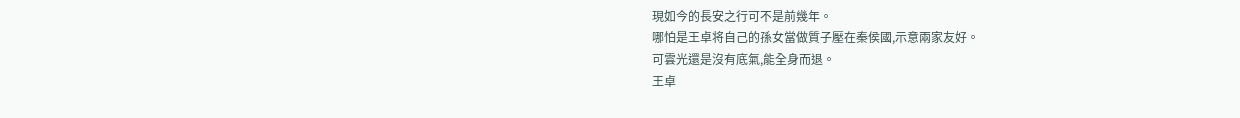現如今的長安之行可不是前幾年。
哪怕是王卓将自己的孫女當做質子壓在秦侯國,示意兩家友好。
可雲光還是沒有底氣,能全身而退。
王卓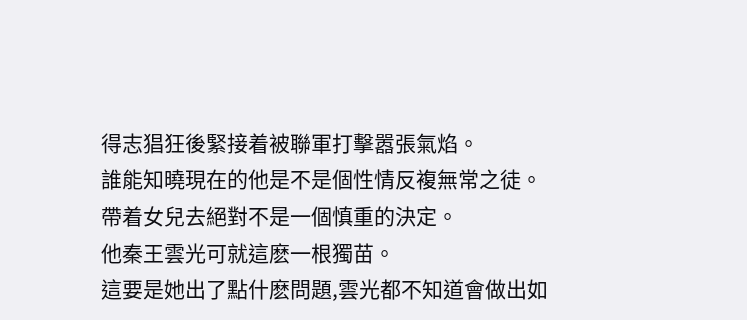得志猖狂後緊接着被聯軍打擊嚣張氣焰。
誰能知曉現在的他是不是個性情反複無常之徒。
帶着女兒去絕對不是一個慎重的決定。
他秦王雲光可就這麽一根獨苗。
這要是她出了點什麽問題,雲光都不知道會做出如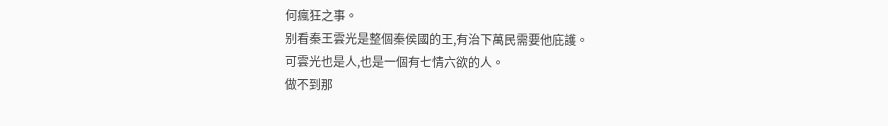何瘋狂之事。
别看秦王雲光是整個秦侯國的王,有治下萬民需要他庇護。
可雲光也是人,也是一個有七情六欲的人。
做不到那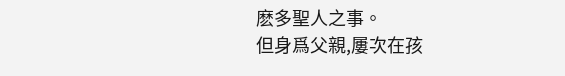麽多聖人之事。
但身爲父親,屢次在孩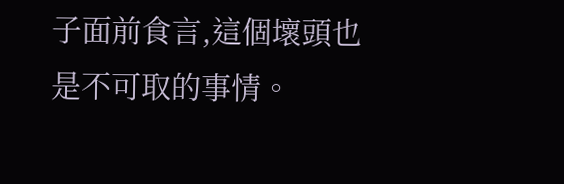子面前食言,這個壞頭也是不可取的事情。